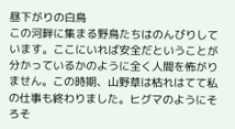昼下がりの白鳥
この河畔に集まる野鳥たちはのんびりしています。ここにいれば安全だということが分かっているかのように全く人間を怖がりません。この時期、山野草は枯れはてて私の仕事も終わりました。ヒグマのようにそろそ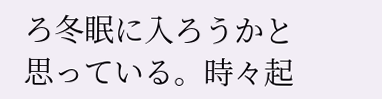ろ冬眠に入ろうかと思っている。時々起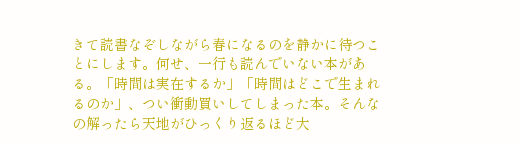きて読書なぞしながら春になるのを静かに待つことにします。何せ、一行も読んでいない本がある。「時間は実在するか」「時間はどこで生まれるのか」、つい衝動買いしてしまった本。そんなの解ったら天地がひっくり返るほど大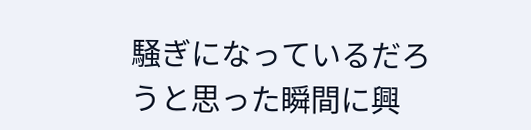騒ぎになっているだろうと思った瞬間に興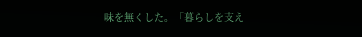味を無くした。「暮らしを支え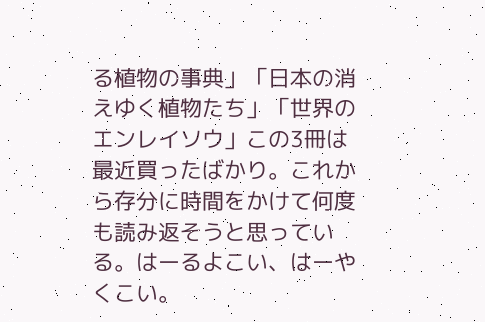る植物の事典」「日本の消えゆく植物たち」「世界のエンレイソウ」この3冊は最近買ったばかり。これから存分に時間をかけて何度も読み返そうと思っている。はーるよこい、はーやくこい。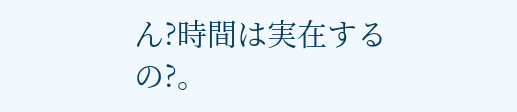ん?時間は実在するの?。